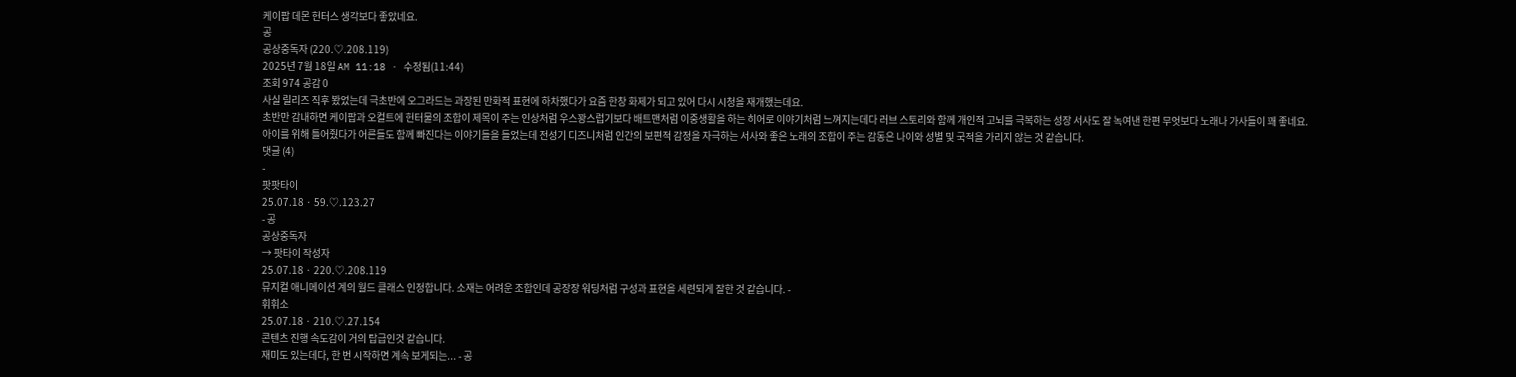케이팝 데몬 헌터스 생각보다 좋았네요.
공
공상중독자 (220.♡.208.119)
2025년 7월 18일 AM 11:18 · 수정됨(11:44)
조회 974 공감 0
사실 릴리즈 직후 봤었는데 극초반에 오그라드는 과장된 만화적 표현에 하차했다가 요즘 한창 화제가 되고 있어 다시 시청을 재개했는데요.
초반만 감내하면 케이팝과 오컬트에 헌터물의 조합이 제목이 주는 인상처럼 우스꽝스럽기보다 배트맨처럼 이중생활을 하는 히어로 이야기처럼 느껴지는데다 러브 스토리와 함께 개인적 고뇌를 극복하는 성장 서사도 잘 녹여낸 한편 무엇보다 노래나 가사들이 꽤 좋네요.
아이를 위해 틀어줬다가 어른들도 함께 빠진다는 이야기들을 들었는데 전성기 디즈니처럼 인간의 보편적 감정을 자극하는 서사와 좋은 노래의 조합이 주는 감동은 나이와 성별 및 국적을 가리지 않는 것 같습니다.
댓글 (4)
-
팟팟타이
25.07.18 · 59.♡.123.27
- 공
공상중독자
→ 팟타이 작성자
25.07.18 · 220.♡.208.119
뮤지컬 애니메이션 계의 월드 클래스 인정합니다. 소재는 어려운 조합인데 공장장 워딩처럼 구성과 표현을 세련되게 잘한 것 같습니다. -
휘휘소
25.07.18 · 210.♡.27.154
콘텐츠 진행 속도감이 거의 탑급인것 같습니다.
재미도 있는데다, 한 번 시작하면 계속 보게되는... - 공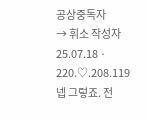공상중독자
→ 휘소 작성자
25.07.18 · 220.♡.208.119
넵 그렇죠. 전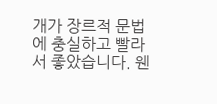개가 장르적 문법에 충실하고 빨라서 좋았습니다. 웬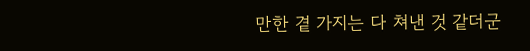만한 곁 가지는 다 쳐낸 것 같더군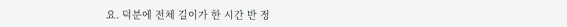요. 덕분에 전체 길이가 한 시간 반 정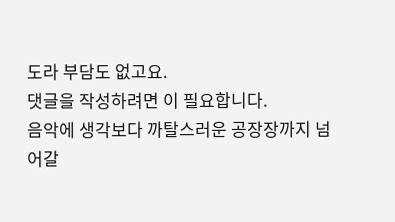도라 부담도 없고요.
댓글을 작성하려면 이 필요합니다.
음악에 생각보다 까탈스러운 공장장까지 넘어갈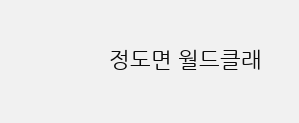정도면 월드클래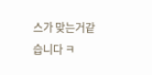스가 맞는거같습니다 ㅋ